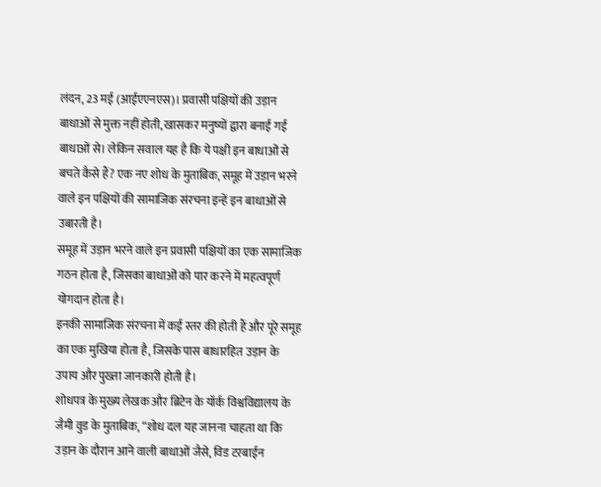लंदन, 23 मई (आईएएनएस)। प्रवासी पक्षियों की उड़ान बाधाओं से मुक्त नहीं होती, खासकर मनुष्यों द्वारा बनाई गई बाधाओं से। लेकिन सवाल यह है कि ये पक्षी इन बाधाओं से बचते कैसे हैं? एक नए शोध के मुताबिक, समूह में उड़ान भरने वाले इन पक्षियों की सामाजिक संरचना इन्हें इन बाधाओं से उबारती है।
समूह में उड़ान भरने वाले इन प्रवासी पक्षियों का एक सामाजिक गठन होता है, जिसका बाधाओं को पार करने में महत्वपूर्ण योगदान होता है।
इनकी सामाजिक संरचना में कई स्तर की होती हैं और पूरे समूह का एक मुखिया होता है, जिसके पास बाधारहित उड़ान के उपाय और पुख्ता जानकारी होती है।
शोधपत्र के मुख्य लेखक और ब्रिटेन के यॉर्क विश्वविद्यालय के जैमी वुड के मुताबिक, “शोध दल यह जानना चाहता था कि उड़ान के दौरान आने वाली बाधाओं जैसे, विड टरबाईन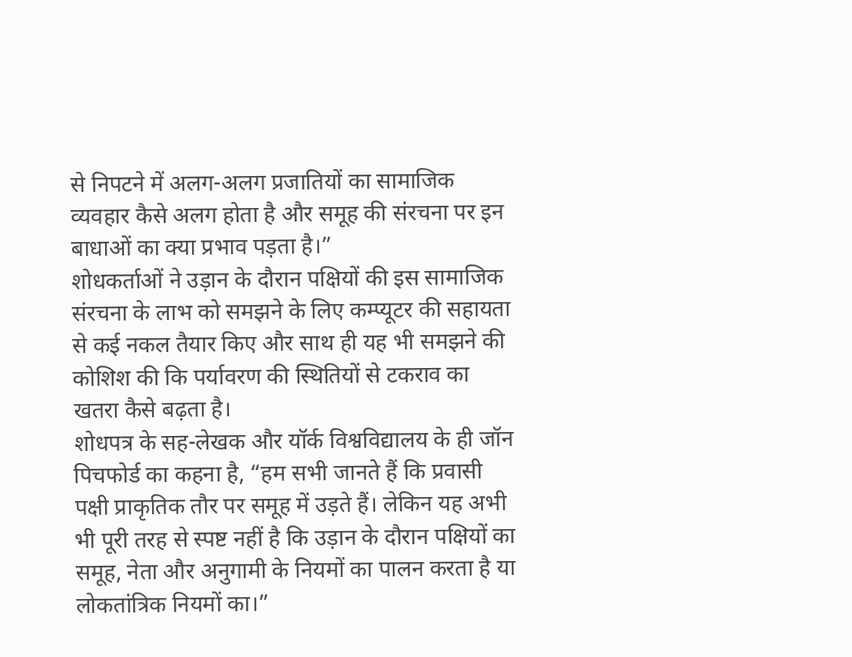से निपटने में अलग-अलग प्रजातियों का सामाजिक व्यवहार कैसे अलग होता है और समूह की संरचना पर इन बाधाओं का क्या प्रभाव पड़ता है।”
शोधकर्ताओं ने उड़ान के दौरान पक्षियों की इस सामाजिक संरचना के लाभ को समझने के लिए कम्प्यूटर की सहायता से कई नकल तैयार किए और साथ ही यह भी समझने की कोशिश की कि पर्यावरण की स्थितियों से टकराव का खतरा कैसे बढ़ता है।
शोधपत्र के सह-लेखक और यॉर्क विश्वविद्यालय के ही जॉन पिचफोर्ड का कहना है, “हम सभी जानते हैं कि प्रवासी पक्षी प्राकृतिक तौर पर समूह में उड़ते हैं। लेकिन यह अभी भी पूरी तरह से स्पष्ट नहीं है कि उड़ान के दौरान पक्षियों का समूह, नेता और अनुगामी के नियमों का पालन करता है या लोकतांत्रिक नियमों का।”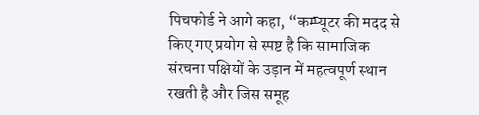पिचफोर्ड ने आगे कहा, “कम्प्यूटर की मदद से किए गए प्रयोग से स्पष्ट है कि सामाजिक संरचना पक्षियों के उड़ान में महत्वपूर्ण स्थान रखती है और जिस समूह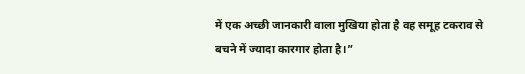में एक अच्छी जानकारी वाला मुखिया होता है वह समूह टकराव से बचने में ज्यादा कारगार होता है।”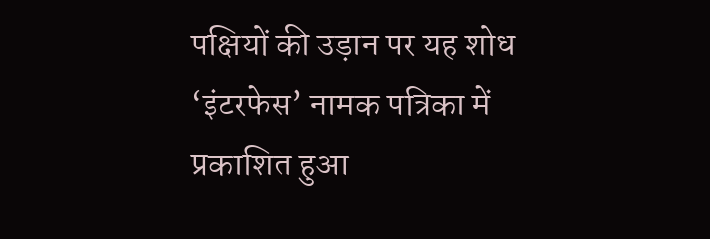पक्षियों की उड़ान पर यह शोध ‘इंटरफेस’ नामक पत्रिका में प्रकाशित हुआ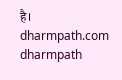है।
dharmpath.com dharmpath